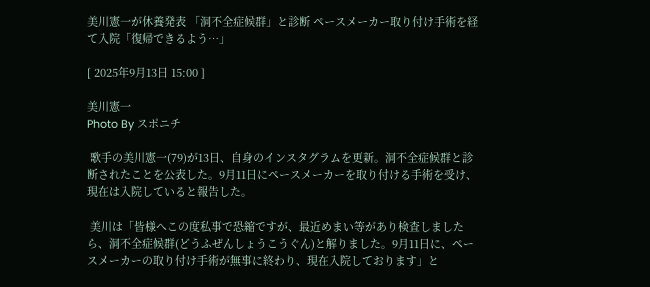美川憲一が休養発表 「洞不全症候群」と診断 ペースメーカー取り付け手術を経て入院「復帰できるよう…」

[ 2025年9月13日 15:00 ]

美川憲一
Photo By スポニチ

 歌手の美川憲一(79)が13日、自身のインスタグラムを更新。洞不全症候群と診断されたことを公表した。9月11日にペースメーカーを取り付ける手術を受け、現在は入院していると報告した。

 美川は「皆様へこの度私事で恐縮ですが、最近めまい等があり検査しましたら、洞不全症候群(どうふぜんしょうこうぐん)と解りました。9月11日に、ペースメーカーの取り付け手術が無事に終わり、現在入院しております」と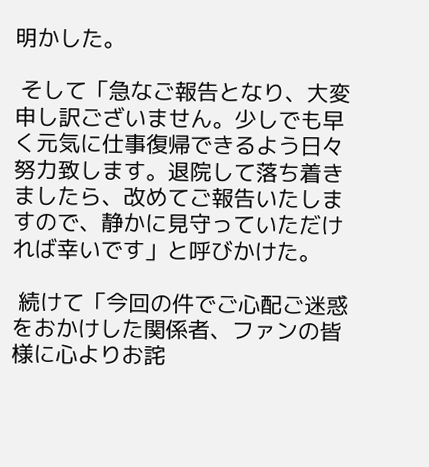明かした。

 そして「急なご報告となり、大変申し訳ございません。少しでも早く元気に仕事復帰できるよう日々努力致します。退院して落ち着きましたら、改めてご報告いたしますので、静かに見守っていただければ幸いです」と呼びかけた。

 続けて「今回の件でご心配ご迷惑をおかけした関係者、ファンの皆様に心よりお詫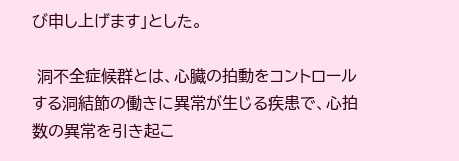び申し上げます」とした。

 洞不全症候群とは、心臓の拍動をコントロールする洞結節の働きに異常が生じる疾患で、心拍数の異常を引き起こ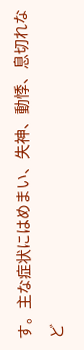す。主な症状にはめまい、失神、動悸、息切れなど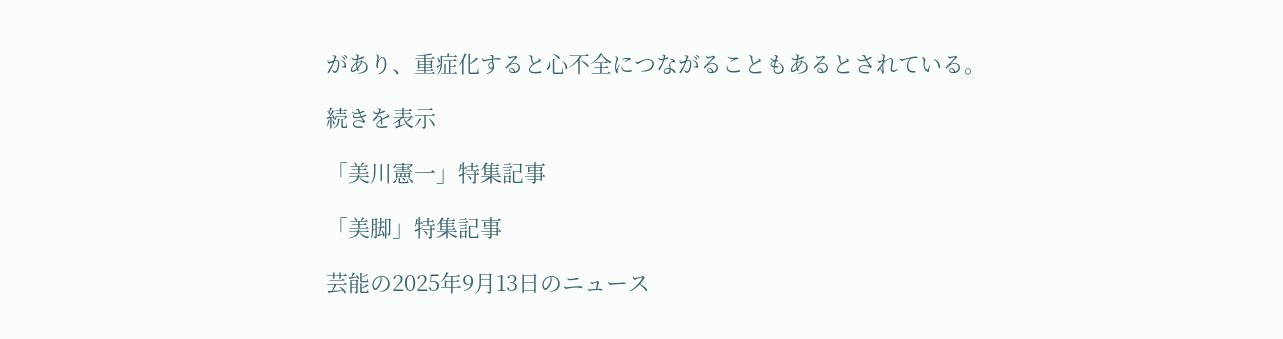があり、重症化すると心不全につながることもあるとされている。

続きを表示

「美川憲一」特集記事

「美脚」特集記事

芸能の2025年9月13日のニュース